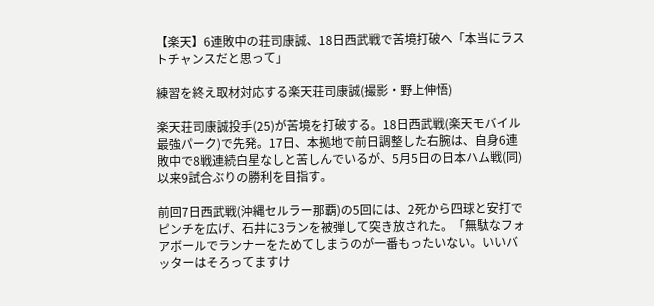【楽天】6連敗中の荘司康誠、18日西武戦で苦境打破へ「本当にラストチャンスだと思って」

練習を終え取材対応する楽天荘司康誠(撮影・野上伸悟)

楽天荘司康誠投手(25)が苦境を打破する。18日西武戦(楽天モバイル最強パーク)で先発。17日、本拠地で前日調整した右腕は、自身6連敗中で8戦連続白星なしと苦しんでいるが、5月5日の日本ハム戦(同)以来9試合ぶりの勝利を目指す。

前回7日西武戦(沖縄セルラー那覇)の5回には、2死から四球と安打でピンチを広げ、石井に3ランを被弾して突き放された。「無駄なフォアボールでランナーをためてしまうのが一番もったいない。いいバッターはそろってますけ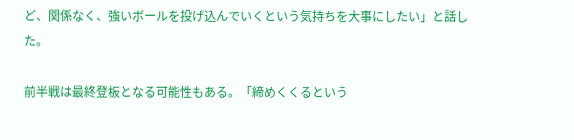ど、関係なく、強いボールを投げ込んでいくという気持ちを大事にしたい」と話した。

前半戦は最終登板となる可能性もある。「締めくくるという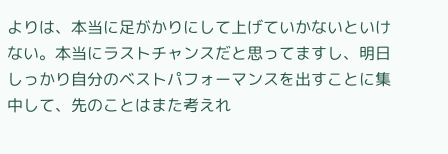よりは、本当に足がかりにして上げていかないといけない。本当にラストチャンスだと思ってますし、明日しっかり自分のベストパフォーマンスを出すことに集中して、先のことはまた考えれ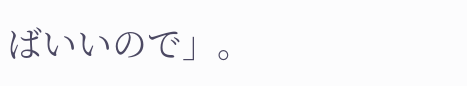ばいいので」。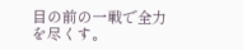目の前の一戦で全力を尽くす。